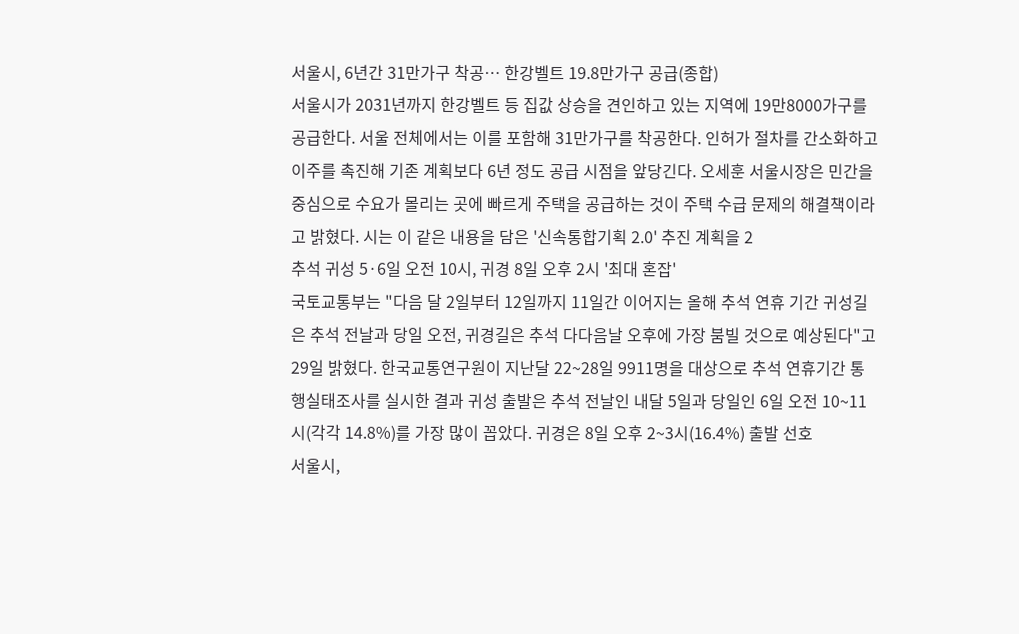서울시, 6년간 31만가구 착공… 한강벨트 19.8만가구 공급(종합)
서울시가 2031년까지 한강벨트 등 집값 상승을 견인하고 있는 지역에 19만8000가구를 공급한다. 서울 전체에서는 이를 포함해 31만가구를 착공한다. 인허가 절차를 간소화하고 이주를 촉진해 기존 계획보다 6년 정도 공급 시점을 앞당긴다. 오세훈 서울시장은 민간을 중심으로 수요가 몰리는 곳에 빠르게 주택을 공급하는 것이 주택 수급 문제의 해결책이라고 밝혔다. 시는 이 같은 내용을 담은 '신속통합기획 2.0' 추진 계획을 2
추석 귀성 5·6일 오전 10시, 귀경 8일 오후 2시 '최대 혼잡'
국토교통부는 "다음 달 2일부터 12일까지 11일간 이어지는 올해 추석 연휴 기간 귀성길은 추석 전날과 당일 오전, 귀경길은 추석 다다음날 오후에 가장 붐빌 것으로 예상된다"고 29일 밝혔다. 한국교통연구원이 지난달 22~28일 9911명을 대상으로 추석 연휴기간 통행실태조사를 실시한 결과 귀성 출발은 추석 전날인 내달 5일과 당일인 6일 오전 10~11시(각각 14.8%)를 가장 많이 꼽았다. 귀경은 8일 오후 2~3시(16.4%) 출발 선호
서울시,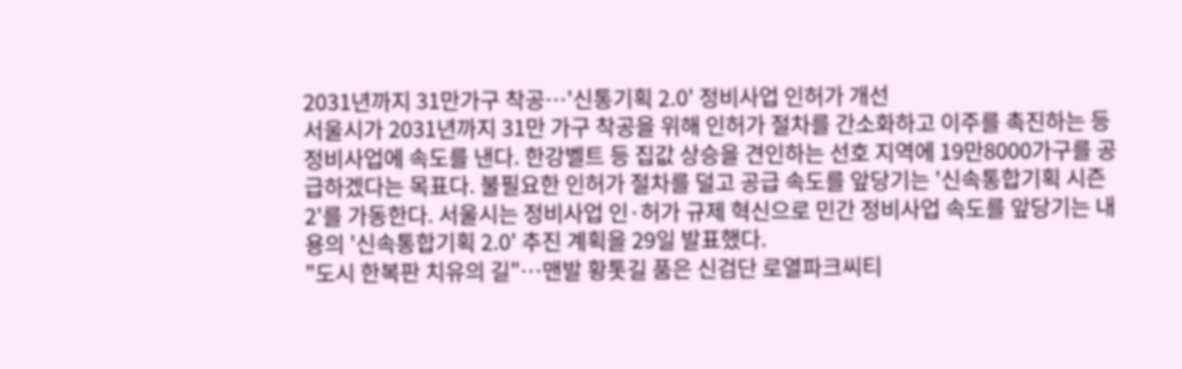2031년까지 31만가구 착공…'신통기획 2.0' 정비사업 인허가 개선
서울시가 2031년까지 31만 가구 착공을 위해 인허가 절차를 간소화하고 이주를 촉진하는 등 정비사업에 속도를 낸다. 한강벨트 등 집값 상승을 견인하는 선호 지역에 19만8000가구를 공급하겠다는 목표다. 불필요한 인허가 절차를 덜고 공급 속도를 앞당기는 '신속통합기획 시즌 2'를 가동한다. 서울시는 정비사업 인·허가 규제 혁신으로 민간 정비사업 속도를 앞당기는 내용의 '신속통합기획 2.0' 추진 계획을 29일 발표했다.
"도시 한복판 치유의 길"…맨발 황톳길 품은 신검단 로열파크씨티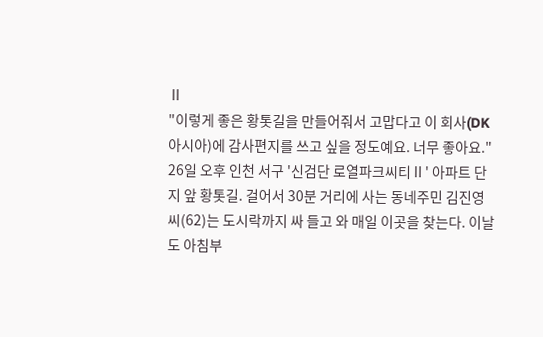Ⅱ
"이렇게 좋은 황톳길을 만들어줘서 고맙다고 이 회사(DK아시아)에 감사편지를 쓰고 싶을 정도예요. 너무 좋아요." 26일 오후 인천 서구 '신검단 로열파크씨티Ⅱ' 아파트 단지 앞 황톳길. 걸어서 30분 거리에 사는 동네주민 김진영씨(62)는 도시락까지 싸 들고 와 매일 이곳을 찾는다. 이날도 아침부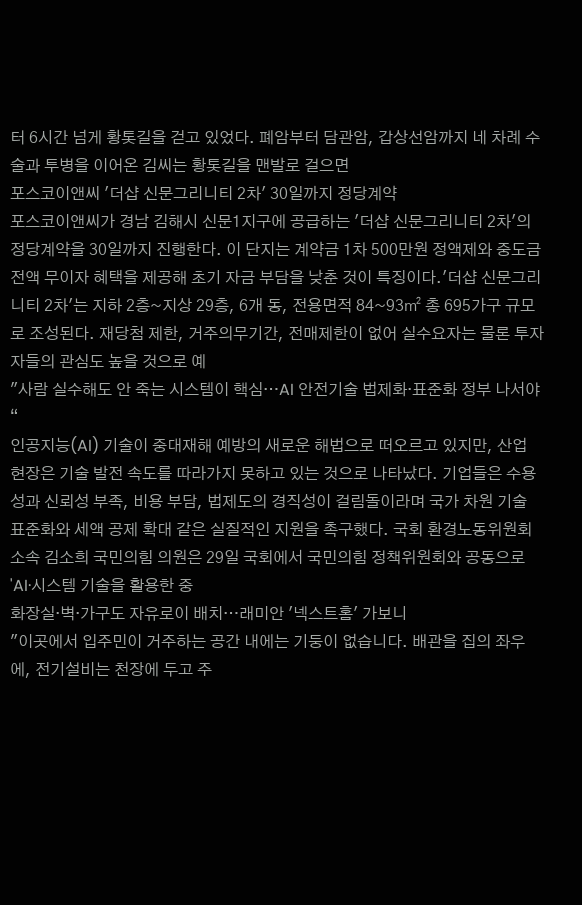터 6시간 넘게 황톳길을 걷고 있었다. 폐암부터 담관암, 갑상선암까지 네 차례 수술과 투병을 이어온 김씨는 황톳길을 맨발로 걸으면
포스코이앤씨 '더샵 신문그리니티 2차' 30일까지 정당계약
포스코이앤씨가 경남 김해시 신문1지구에 공급하는 '더샵 신문그리니티 2차'의 정당계약을 30일까지 진행한다. 이 단지는 계약금 1차 500만원 정액제와 중도금 전액 무이자 혜택을 제공해 초기 자금 부담을 낮춘 것이 특징이다.'더샵 신문그리니티 2차'는 지하 2층~지상 29층, 6개 동, 전용면적 84~93㎡ 총 695가구 규모로 조성된다. 재당첨 제한, 거주의무기간, 전매제한이 없어 실수요자는 물론 투자자들의 관심도 높을 것으로 예
"사람 실수해도 안 죽는 시스템이 핵심…AI 안전기술 법제화·표준화 정부 나서야“
인공지능(AI) 기술이 중대재해 예방의 새로운 해법으로 떠오르고 있지만, 산업 현장은 기술 발전 속도를 따라가지 못하고 있는 것으로 나타났다. 기업들은 수용성과 신뢰성 부족, 비용 부담, 법제도의 경직성이 걸림돌이라며 국가 차원 기술 표준화와 세액 공제 확대 같은 실질적인 지원을 촉구했다. 국회 환경노동위원회 소속 김소희 국민의힘 의원은 29일 국회에서 국민의힘 정책위원회와 공동으로 'AI·시스템 기술을 활용한 중
화장실·벽·가구도 자유로이 배치…래미안 '넥스트홈' 가보니
"이곳에서 입주민이 거주하는 공간 내에는 기둥이 없습니다. 배관을 집의 좌우에, 전기설비는 천장에 두고 주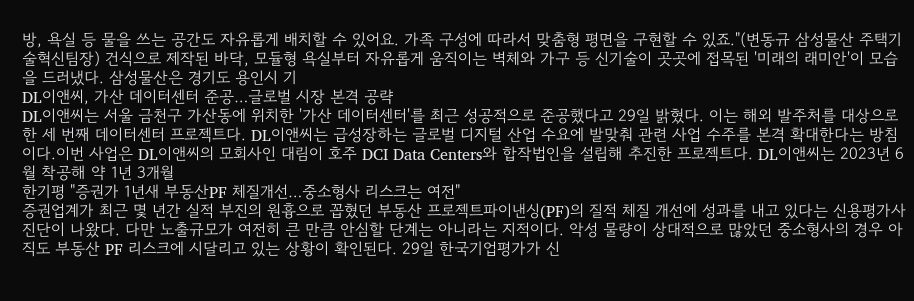방, 욕실 등 물을 쓰는 공간도 자유롭게 배치할 수 있어요. 가족 구성에 따라서 맞춤형 평면을 구현할 수 있죠."(변동규 삼성물산 주택기술혁신팀장) 건식으로 제작된 바닥, 모듈형 욕실부터 자유롭게 움직이는 벽체와 가구 등 신기술이 곳곳에 접목된 '미래의 래미안'이 모습을 드러냈다. 삼성물산은 경기도 용인시 기
DL이앤씨, 가산 데이터센터 준공…글로벌 시장 본격 공략
DL이앤씨는 서울 금천구 가산동에 위치한 '가산 데이터센터'를 최근 성공적으로 준공했다고 29일 밝혔다. 이는 해외 발주처를 대상으로 한 세 번째 데이터센터 프로젝트다. DL이앤씨는 급성장하는 글로벌 디지털 산업 수요에 발맞춰 관련 사업 수주를 본격 확대한다는 방침이다.이번 사업은 DL이앤씨의 모회사인 대림이 호주 DCI Data Centers와 합작법인을 설립해 추진한 프로젝트다. DL이앤씨는 2023년 6월 착공해 약 1년 3개월
한기평 "증권가 1년새 부동산PF 체질개선…중소형사 리스크는 여전"
증권업계가 최근 몇 년간 실적 부진의 원흉으로 꼽혔던 부동산 프로젝트파이낸싱(PF)의 질적 체질 개선에 성과를 내고 있다는 신용평가사 진단이 나왔다. 다만 노출규모가 여전히 큰 만큼 안심할 단계는 아니라는 지적이다. 악성 물량이 상대적으로 많았던 중소형사의 경우 아직도 부동산 PF 리스크에 시달리고 있는 상황이 확인된다. 29일 한국기업평가가 신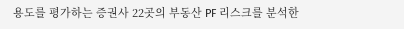용도를 평가하는 증권사 22곳의 부동산 PF 리스크를 분석한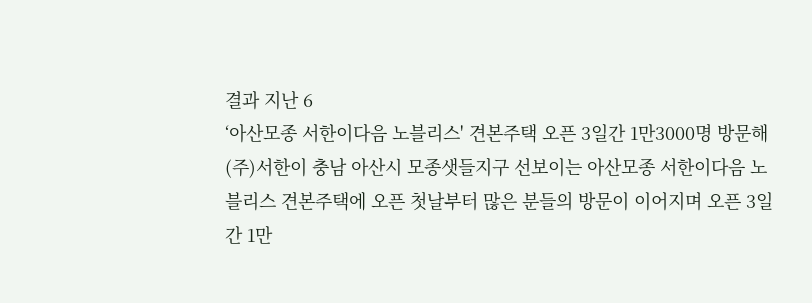결과 지난 6
‘아산모종 서한이다음 노블리스' 견본주택 오픈 3일간 1만3000명 방문해
(주)서한이 충남 아산시 모종샛들지구 선보이는 아산모종 서한이다음 노블리스 견본주택에 오픈 첫날부터 많은 분들의 방문이 이어지며 오픈 3일간 1만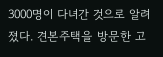3000명이 다녀간 것으로 알려졌다. 견본주택을 방문한 고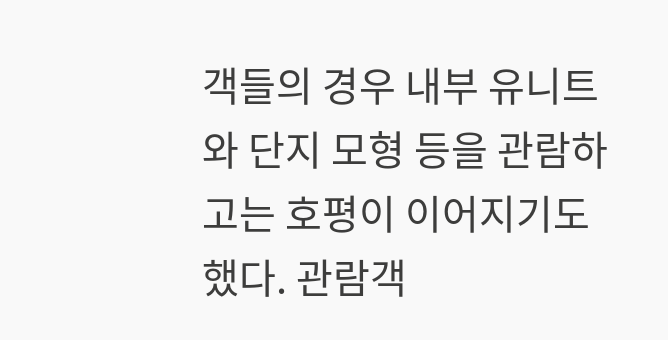객들의 경우 내부 유니트와 단지 모형 등을 관람하고는 호평이 이어지기도 했다. 관람객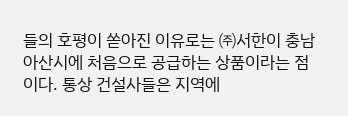들의 호평이 쏟아진 이유로는 ㈜서한이 충남 아산시에 처음으로 공급하는 상품이라는 점이다. 통상 건설사들은 지역에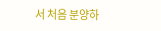서 처음 분양하